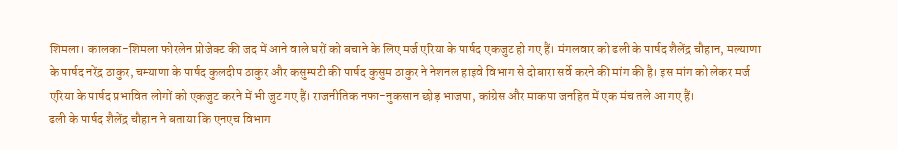शिमला। कालका-शिमला फोरलेन प्रोजेक्ट की जद में आने वाले घरों को बचाने के लिए मर्ज एरिया के पार्षद एकजुट हो गए हैं। मंगलवार को ढली के पार्षद शैलेंद्र चौहान, मल्याणा के पार्षद नरेंद्र ठाकुर, चम्याणा के पार्षद कुलदीप ठाकुर और कसुम्पटी की पार्षद कुसुम ठाकुर ने नेशनल हाइवे विभाग से दोबारा सर्वे करने की मांग की है। इस मांग को लेकर मर्ज एरिया के पार्षद प्रभावित लोगों को एकजुट करने में भी जुट गए हैं। राजनीतिक नफा-नुकसान छोड़ भाजपा, कांग्रेस और माकपा जनहित में एक मंच तले आ गए हैं।
ढली के पार्षद शैलेंद्र चौहान ने बताया कि एनएच विभाग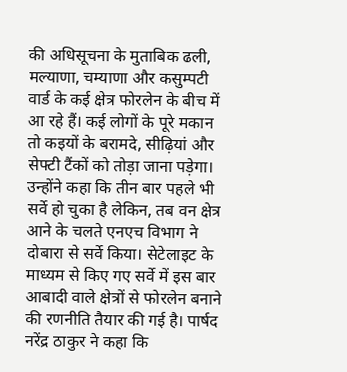की अधिसूचना के मुताबिक ढली, मल्याणा, चम्याणा और कसुम्पटी वार्ड के कई क्षेत्र फोरलेन के बीच में आ रहे हैं। कई लोगों के पूरे मकान तो कइयों के बरामदे, सीढ़ियां और सेफ्टी टैंकों को तोड़ा जाना पड़ेगा। उन्होंने कहा कि तीन बार पहले भी सर्वे हो चुका है लेकिन, तब वन क्षेत्र आने के चलते एनएच विभाग ने दोबारा से सर्वे किया। सेटेलाइट के माध्यम से किए गए सर्वे में इस बार आबादी वाले क्षेत्रों से फोरलेन बनाने की रणनीति तैयार की गई है। पार्षद नरेंद्र ठाकुर ने कहा कि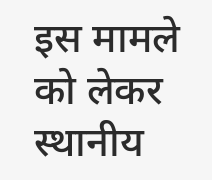इस मामले को लेकर स्थानीय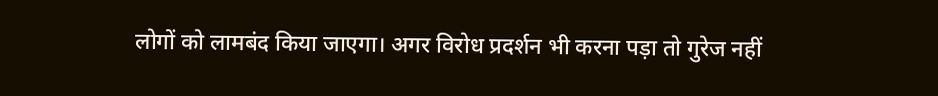लोगों को लामबंद किया जाएगा। अगर विरोध प्रदर्शन भी करना पड़ा तो गुरेज नहीं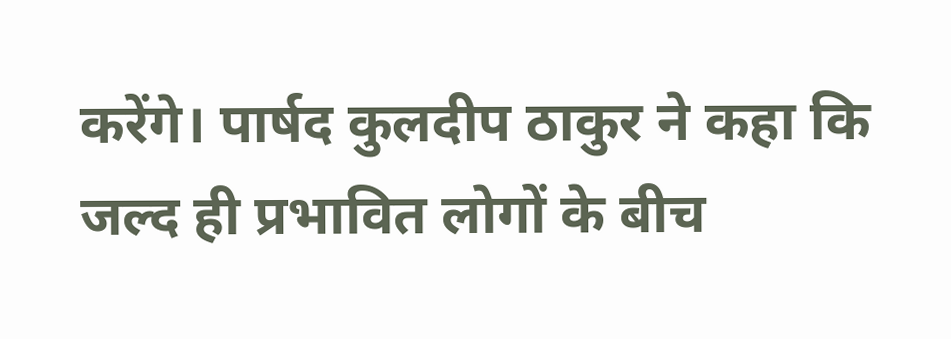करेंगे। पार्षद कुलदीप ठाकुर ने कहा कि जल्द ही प्रभावित लोगों के बीच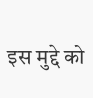इस मुद्दे को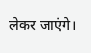लेकर जाएंगे।